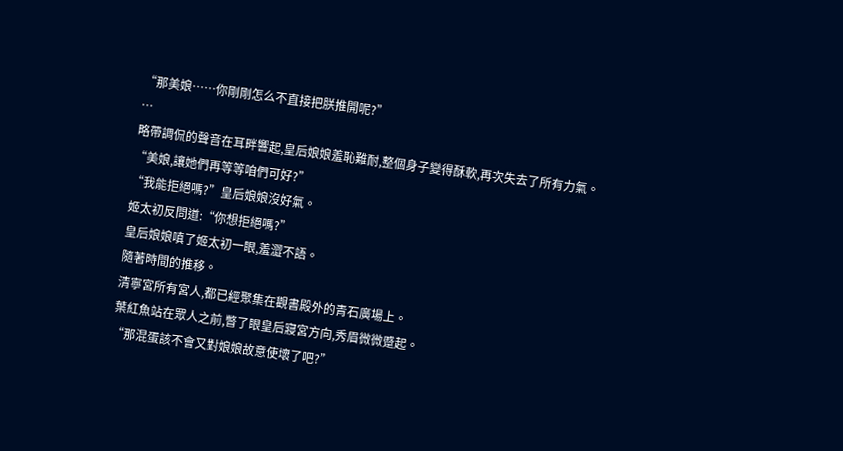“那美娘……你剛剛怎么不直接把朕推開呢?”
…
略帶調侃的聲音在耳畔響起,皇后娘娘羞恥難耐,整個身子變得酥軟,再次失去了所有力氣。
“美娘,讓她們再等等咱們可好?”
“我能拒絕嗎?”皇后娘娘沒好氣。
姬太初反問道:“你想拒絕嗎?”
皇后娘娘嗔了姬太初一眼,羞澀不語。
隨著時間的推移。
清寧宮所有宮人,都已經聚集在觀書殿外的青石廣場上。
葉紅魚站在眾人之前,瞥了眼皇后寢宮方向,秀眉微微蹙起。
“那混蛋該不會又對娘娘故意使壞了吧?”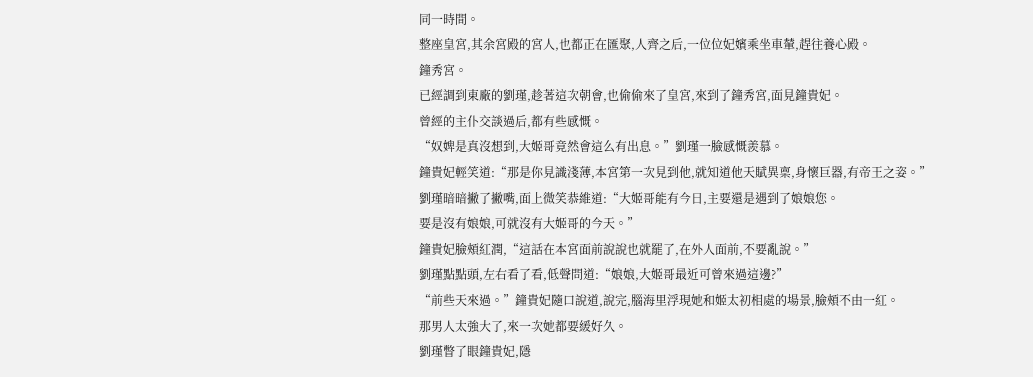同一時間。
整座皇宮,其余宮殿的宮人,也都正在匯聚,人齊之后,一位位妃嬪乘坐車輦,趕往養心殿。
鐘秀宮。
已經調到東廠的劉瑾,趁著這次朝會,也偷偷來了皇宮,來到了鐘秀宮,面見鐘貴妃。
曾經的主仆交談過后,都有些感慨。
“奴婢是真沒想到,大姬哥竟然會這么有出息。”劉瑾一臉感慨羨慕。
鐘貴妃輕笑道:“那是你見識淺薄,本宮第一次見到他,就知道他天賦異稟,身懷巨器,有帝王之姿。”
劉瑾暗暗撇了撇嘴,面上微笑恭維道:“大姬哥能有今日,主要還是遇到了娘娘您。
要是沒有娘娘,可就沒有大姬哥的今天。”
鐘貴妃臉頰紅潤,“這話在本宮面前說說也就罷了,在外人面前,不要亂說。”
劉瑾點點頭,左右看了看,低聲問道:“娘娘,大姬哥最近可曾來過這邊?”
“前些天來過。”鐘貴妃隨口說道,說完,腦海里浮現她和姬太初相處的場景,臉頰不由一紅。
那男人太強大了,來一次她都要緩好久。
劉瑾瞥了眼鐘貴妃,隱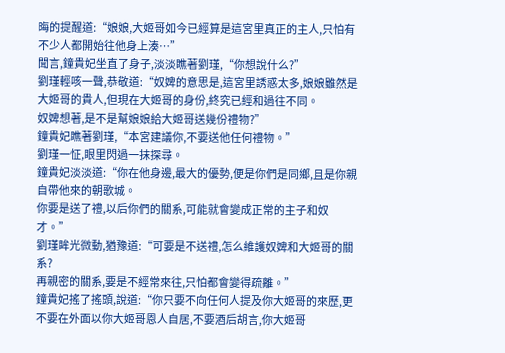晦的提醒道:“娘娘,大姬哥如今已經算是這宮里真正的主人,只怕有不少人都開始往他身上湊…”
聞言,鐘貴妃坐直了身子,淡淡瞧著劉瑾,“你想說什么?”
劉瑾輕咳一聲,恭敬道:“奴婢的意思是,這宮里誘惑太多,娘娘雖然是大姬哥的貴人,但現在大姬哥的身份,終究已經和過往不同。
奴婢想著,是不是幫娘娘給大姬哥送幾份禮物?”
鐘貴妃瞧著劉瑾,“本宮建議你,不要送他任何禮物。”
劉瑾一怔,眼里閃過一抹探尋。
鐘貴妃淡淡道:“你在他身邊,最大的優勢,便是你們是同鄉,且是你親自帶他來的朝歌城。
你要是送了禮,以后你們的關系,可能就會變成正常的主子和奴才。”
劉瑾眸光微動,猶豫道:“可要是不送禮,怎么維護奴婢和大姬哥的關系?
再親密的關系,要是不經常來往,只怕都會變得疏離。”
鐘貴妃搖了搖頭,說道:“你只要不向任何人提及你大姬哥的來歷,更不要在外面以你大姬哥恩人自居,不要酒后胡言,你大姬哥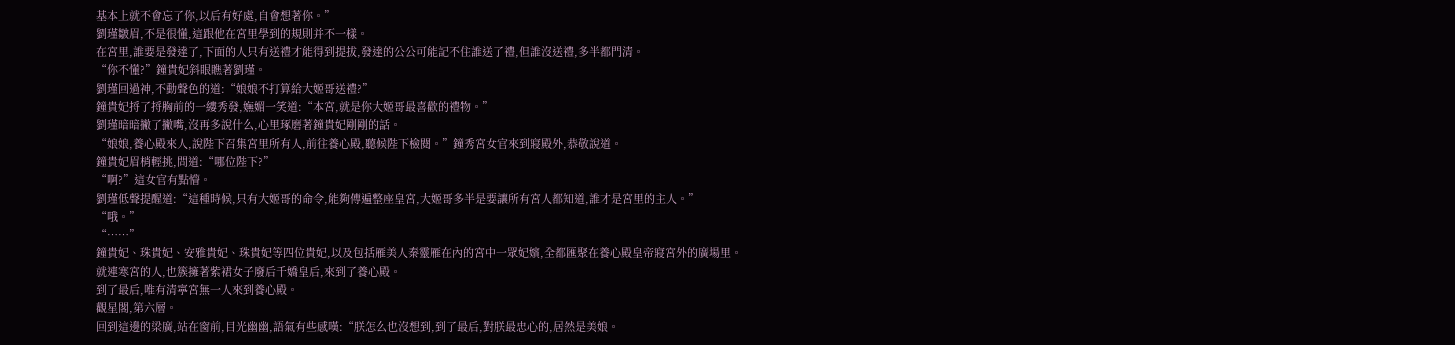基本上就不會忘了你,以后有好處,自會想著你。”
劉瑾皺眉,不是很懂,這跟他在宮里學到的規則并不一樣。
在宮里,誰要是發達了,下面的人只有送禮才能得到提拔,發達的公公可能記不住誰送了禮,但誰沒送禮,多半都門清。
“你不懂?”鐘貴妃斜眼瞧著劉瑾。
劉瑾回過神,不動聲色的道:“娘娘不打算給大姬哥送禮?”
鐘貴妃捋了捋胸前的一縷秀發,嫵媚一笑道:“本宮,就是你大姬哥最喜歡的禮物。”
劉瑾暗暗撇了撇嘴,沒再多說什么,心里琢磨著鐘貴妃剛剛的話。
“娘娘,養心殿來人,說陛下召集宮里所有人,前往養心殿,聽候陛下檢閱。”鐘秀宮女官來到寢殿外,恭敬說道。
鐘貴妃眉梢輕挑,問道:“哪位陛下?”
“啊?”這女官有點懵。
劉瑾低聲提醒道:“這種時候,只有大姬哥的命令,能夠傳遍整座皇宮,大姬哥多半是要讓所有宮人都知道,誰才是宮里的主人。”
“哦。”
“……”
鐘貴妃、珠貴妃、安雅貴妃、珠貴妃等四位貴妃,以及包括雁美人秦靈雁在內的宮中一眾妃嬪,全都匯聚在養心殿皇帝寢宮外的廣場里。
就連寒宮的人,也簇擁著紫裙女子廢后千嬌皇后,來到了養心殿。
到了最后,唯有清寧宮無一人來到養心殿。
觀星閣,第六層。
回到這邊的梁廣,站在窗前,目光幽幽,語氣有些感嘆:“朕怎么也沒想到,到了最后,對朕最忠心的,居然是美娘。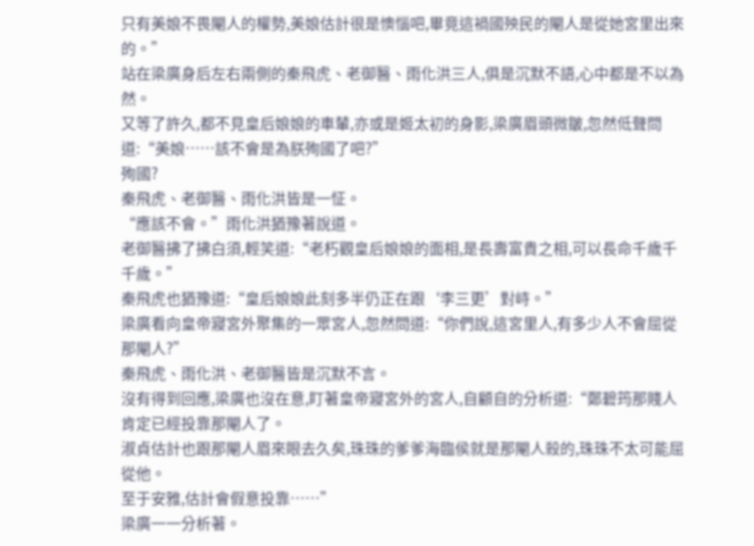只有美娘不畏閹人的權勢,美娘估計很是懊惱吧,畢竟這禍國殃民的閹人是從她宮里出來的。”
站在梁廣身后左右兩側的秦飛虎、老御醫、雨化洪三人,俱是沉默不語,心中都是不以為然。
又等了許久,都不見皇后娘娘的車輦,亦或是姬太初的身影,梁廣眉頭微皺,忽然低聲問道:“美娘……該不會是為朕殉國了吧?”
殉國?
秦飛虎、老御醫、雨化洪皆是一怔。
“應該不會。”雨化洪猶豫著說道。
老御醫拂了拂白須,輕笑道:“老朽觀皇后娘娘的面相,是長壽富貴之相,可以長命千歲千千歲。”
秦飛虎也猶豫道:“皇后娘娘此刻多半仍正在跟‘李三更’對峙。”
梁廣看向皇帝寢宮外聚集的一眾宮人,忽然問道:“你們說,這宮里人,有多少人不會屈從那閹人?”
秦飛虎、雨化洪、老御醫皆是沉默不言。
沒有得到回應,梁廣也沒在意,盯著皇帝寢宮外的宮人,自顧自的分析道:“鄭碧筠那賤人肯定已經投靠那閹人了。
淑貞估計也跟那閹人眉來眼去久矣,珠珠的爹爹海臨侯就是那閹人殺的,珠珠不太可能屈從他。
至于安雅,估計會假意投靠……”
梁廣一一分析著。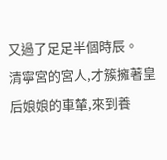又過了足足半個時辰。
清寧宮的宮人,才簇擁著皇后娘娘的車輦,來到養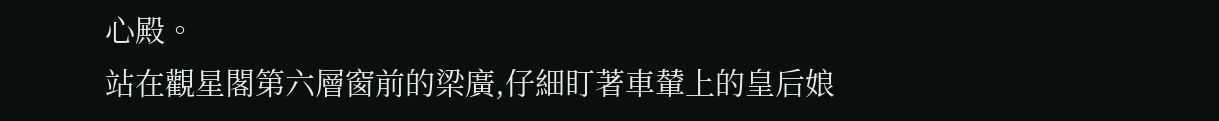心殿。
站在觀星閣第六層窗前的梁廣,仔細盯著車輦上的皇后娘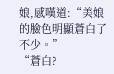娘,感嘆道:“美娘的臉色明顯蒼白了不少。”
“蒼白?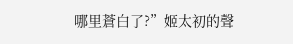哪里蒼白了?”姬太初的聲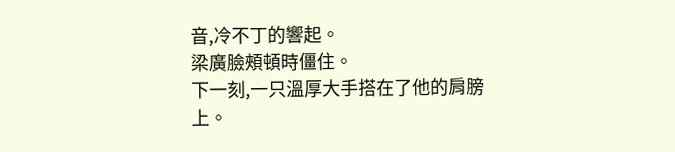音,冷不丁的響起。
梁廣臉頰頓時僵住。
下一刻,一只溫厚大手搭在了他的肩膀上。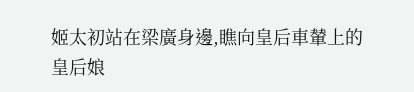姬太初站在梁廣身邊,瞧向皇后車輦上的皇后娘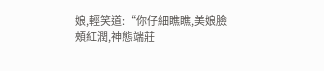娘,輕笑道:“你仔細瞧瞧,美娘臉頰紅潤,神態端莊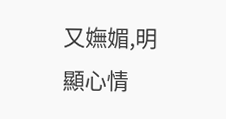又嫵媚,明顯心情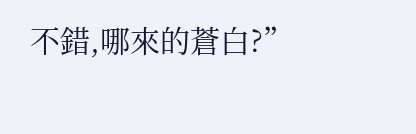不錯,哪來的蒼白?”